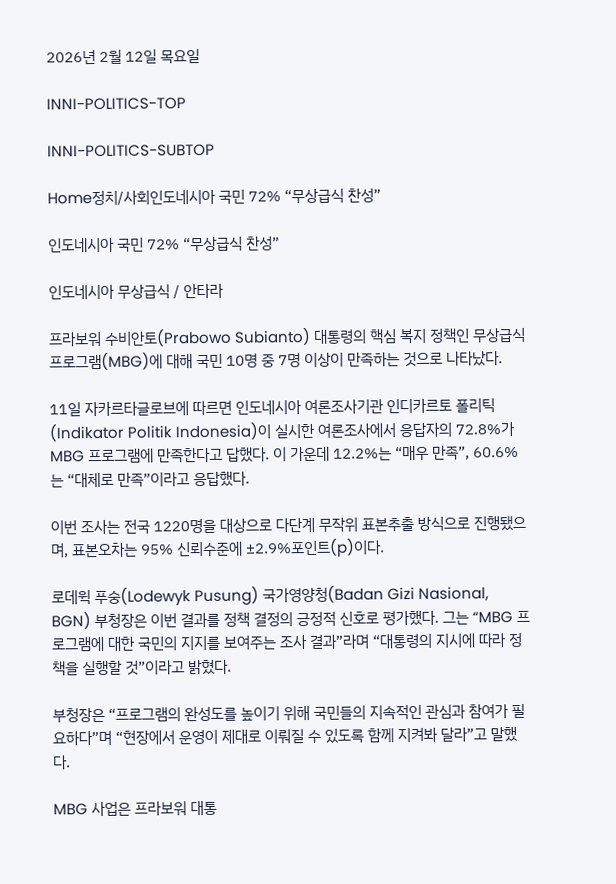2026년 2월 12일 목요일

INNI-POLITICS-TOP

INNI-POLITICS-SUBTOP

Home정치/사회인도네시아 국민 72% “무상급식 찬성”

인도네시아 국민 72% “무상급식 찬성”

인도네시아 무상급식 / 안타라

프라보워 수비안토(Prabowo Subianto) 대통령의 핵심 복지 정책인 무상급식 프로그램(MBG)에 대해 국민 10명 중 7명 이상이 만족하는 것으로 나타났다.

11일 자카르타글로브에 따르면 인도네시아 여론조사기관 인디카르토 폴리틱(Indikator Politik Indonesia)이 실시한 여론조사에서 응답자의 72.8%가 MBG 프로그램에 만족한다고 답했다. 이 가운데 12.2%는 “매우 만족”, 60.6%는 “대체로 만족”이라고 응답했다.

이번 조사는 전국 1220명을 대상으로 다단계 무작위 표본추출 방식으로 진행됐으며, 표본오차는 95% 신뢰수준에 ±2.9%포인트(p)이다.

로데윅 푸숭(Lodewyk Pusung) 국가영양청(Badan Gizi Nasional, BGN) 부청장은 이번 결과를 정책 결정의 긍정적 신호로 평가했다. 그는 “MBG 프로그램에 대한 국민의 지지를 보여주는 조사 결과”라며 “대통령의 지시에 따라 정책을 실행할 것”이라고 밝혔다.

부청장은 “프로그램의 완성도를 높이기 위해 국민들의 지속적인 관심과 참여가 필요하다”며 “현장에서 운영이 제대로 이뤄질 수 있도록 함께 지켜봐 달라”고 말했다.

MBG 사업은 프라보워 대통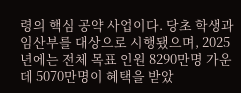령의 핵심 공약 사업이다. 당초 학생과 임산부를 대상으로 시행됐으며, 2025년에는 전체 목표 인원 8290만명 가운데 5070만명이 혜택을 받았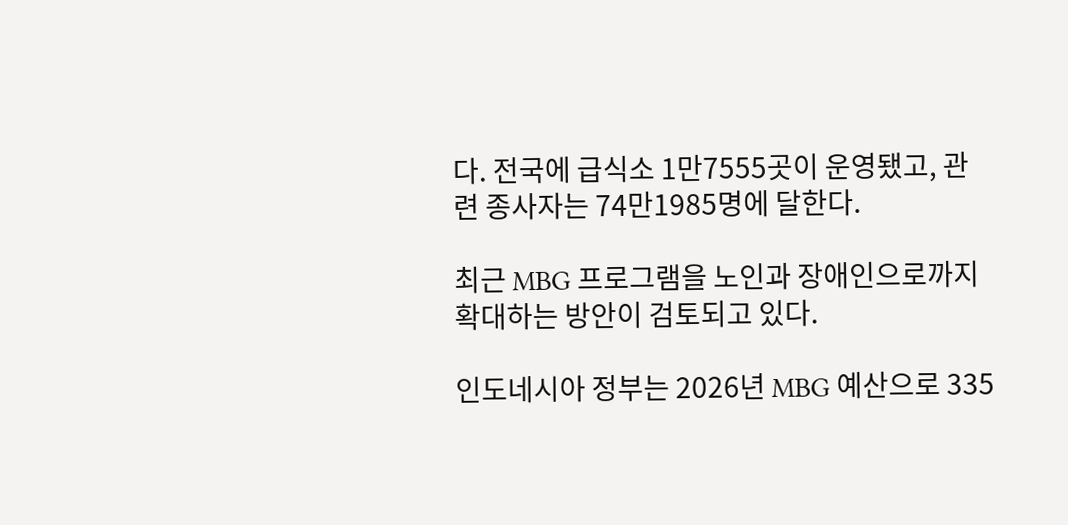다. 전국에 급식소 1만7555곳이 운영됐고, 관련 종사자는 74만1985명에 달한다.

최근 MBG 프로그램을 노인과 장애인으로까지 확대하는 방안이 검토되고 있다.

인도네시아 정부는 2026년 MBG 예산으로 335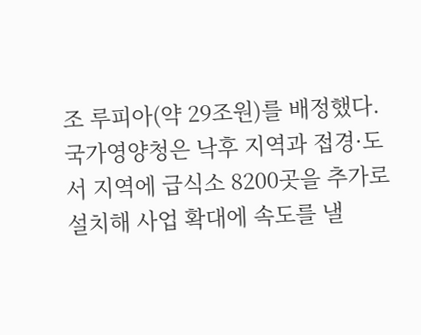조 루피아(약 29조원)를 배정했다. 국가영양청은 낙후 지역과 접경·도서 지역에 급식소 8200곳을 추가로 설치해 사업 확대에 속도를 낼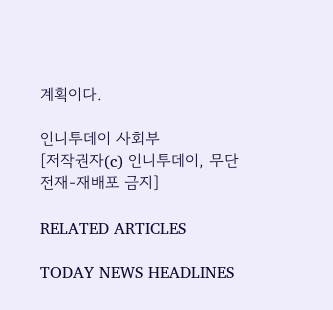계획이다.

인니투데이 사회부
[저작권자(c) 인니투데이, 무단 전재-재배포 금지]

RELATED ARTICLES

TODAY NEWS HEADLINES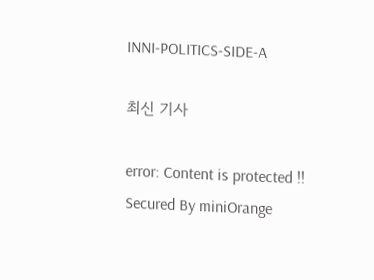INNI-POLITICS-SIDE-A

최신 기사

error: Content is protected !!
Secured By miniOrange